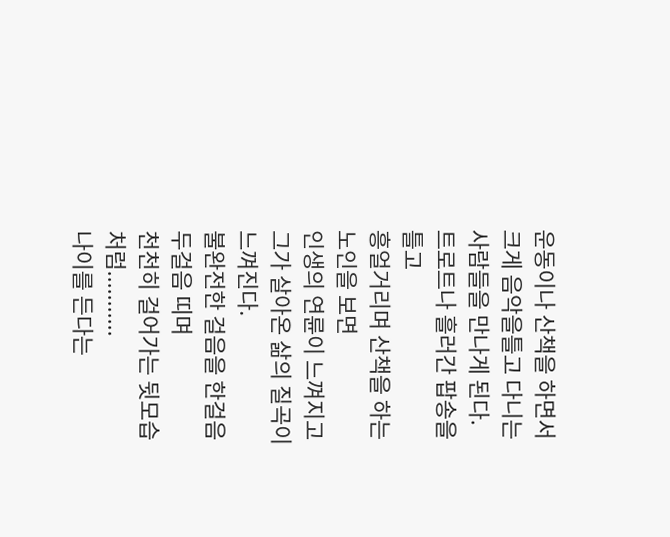운동이나 산책을 하면서
크게 음악을틀고 다니는 사람들을 만나게 된다.
트로트나 흘러간 팝송을 틀고
흥얼거리며 산책을 하는 노인을 보면
인생의 연륜이 느껴지고 그가 살아온 삶의 질곡이 느껴진다.
불완전한 걸음을 한걸음 두걸음 띠며
천천히 걸어가는 뒷모습처럼...........
나이를 든다는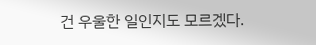건 우울한 일인지도 모르겠다.